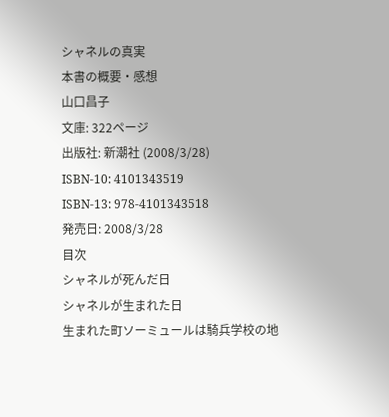シャネルの真実
本書の概要・感想
山口昌子
文庫: 322ページ
出版社: 新潮社 (2008/3/28)
ISBN-10: 4101343519
ISBN-13: 978-4101343518
発売日: 2008/3/28
目次
シャネルが死んだ日
シャネルが生まれた日
生まれた町ソーミュールは騎兵学校の地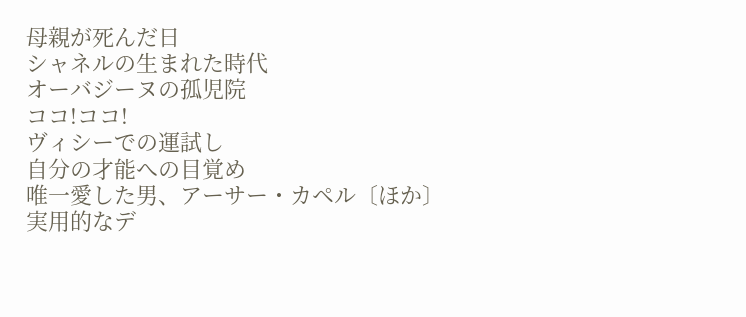母親が死んだ日
シャネルの生まれた時代
オーバジーヌの孤児院
ココ!ココ!
ヴィシーでの運試し
自分の才能への目覚め
唯一愛した男、アーサー・カペル〔ほか〕
実用的なデ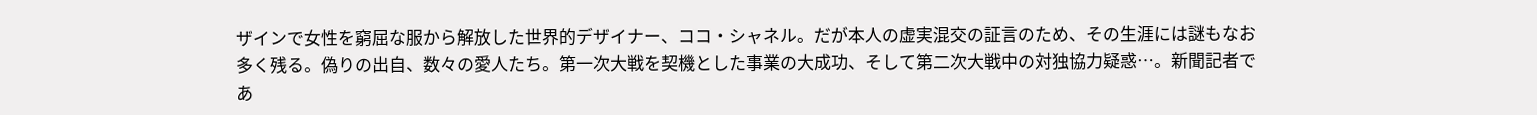ザインで女性を窮屈な服から解放した世界的デザイナー、ココ・シャネル。だが本人の虚実混交の証言のため、その生涯には謎もなお多く残る。偽りの出自、数々の愛人たち。第一次大戦を契機とした事業の大成功、そして第二次大戦中の対独協力疑惑…。新聞記者であ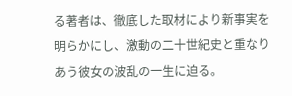る著者は、徹底した取材により新事実を明らかにし、激動の二十世紀史と重なりあう彼女の波乱の一生に迫る。